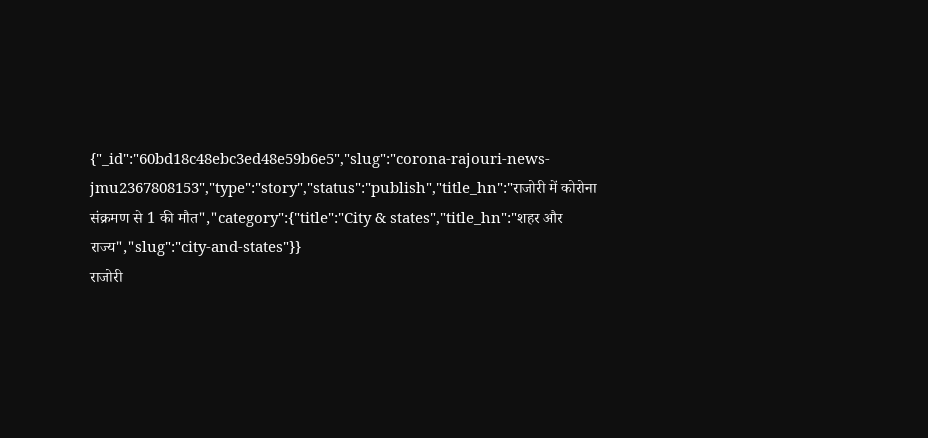{"_id":"60bd18c48ebc3ed48e59b6e5","slug":"corona-rajouri-news-jmu2367808153","type":"story","status":"publish","title_hn":"राजोरी में कोरोना संक्रमण से 1 की मौत","category":{"title":"City & states","title_hn":"शहर और राज्य","slug":"city-and-states"}}
राजोरी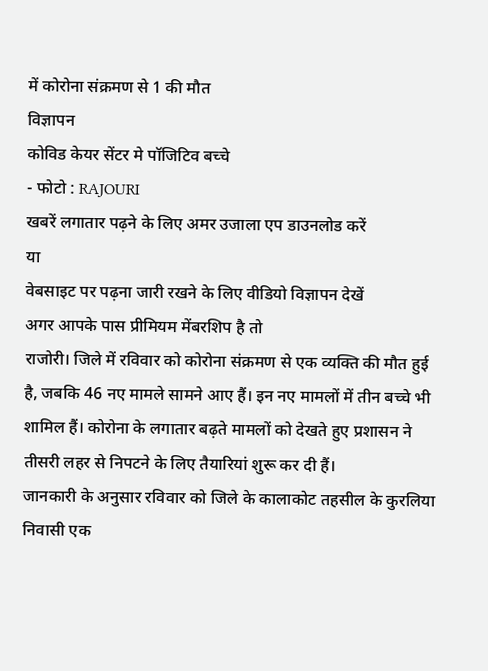में कोरोना संक्रमण से 1 की मौत
विज्ञापन
कोविड केयर सेंटर मे पॉजिटिव बच्चे
- फोटो : RAJOURI
खबरें लगातार पढ़ने के लिए अमर उजाला एप डाउनलोड करें
या
वेबसाइट पर पढ़ना जारी रखने के लिए वीडियो विज्ञापन देखें
अगर आपके पास प्रीमियम मेंबरशिप है तो
राजोरी। जिले में रविवार को कोरोना संक्रमण से एक व्यक्ति की मौत हुई है, जबकि 46 नए मामले सामने आए हैं। इन नए मामलों में तीन बच्चे भी शामिल हैं। कोरोना के लगातार बढ़ते मामलों को देखते हुए प्रशासन ने तीसरी लहर से निपटने के लिए तैयारियां शुरू कर दी हैं।
जानकारी के अनुसार रविवार को जिले के कालाकोट तहसील के कुरलिया निवासी एक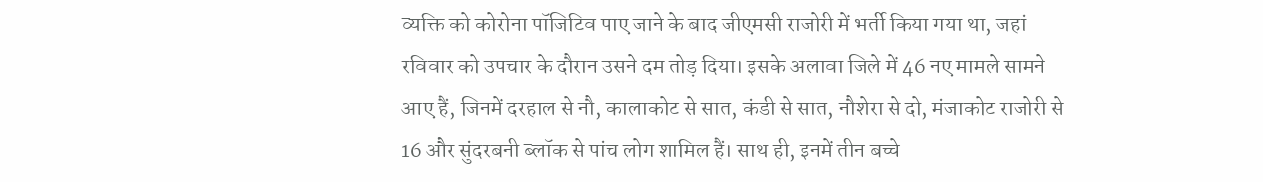व्यक्ति को कोरोना पॉजिटिव पाए जाने के बाद जीएमसी राजोरी में भर्ती किया गया था, जहां रविवार को उपचार के दौरान उसने दम तोड़ दिया। इसके अलावा जिले में 46 नए मामले सामने आए हैं, जिनमें दरहाल से नौ, कालाकोट से सात, कंडी से सात, नौशेरा से दो, मंजाकोट राजोरी से 16 और सुंदरबनी ब्लॉक से पांच लोग शामिल हैं। साथ ही, इनमें तीन बच्चे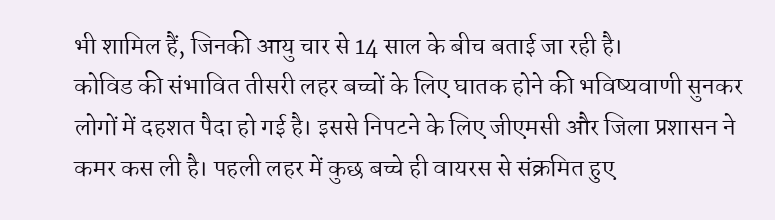भी शामिल हैं, जिनकी आयु चार से 14 साल के बीच बताई जा रही है।
कोविड की संभावित तीसरी लहर बच्चों के लिए घातक होने की भविष्यवाणी सुनकर लोगों में दहशत पैदा हो गई है। इससे निपटने के लिए जीएमसी और जिला प्रशासन ने कमर कस ली है। पहली लहर में कुछ बच्चे ही वायरस से संक्रमित हुए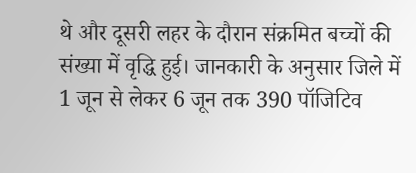थे और दूसरी लहर के दौरान संक्रमित बच्चों की संख्या में वृद्धि हुई। जानकारी के अनुसार जिले में 1 जून से लेकर 6 जून तक 390 पॉजिटिव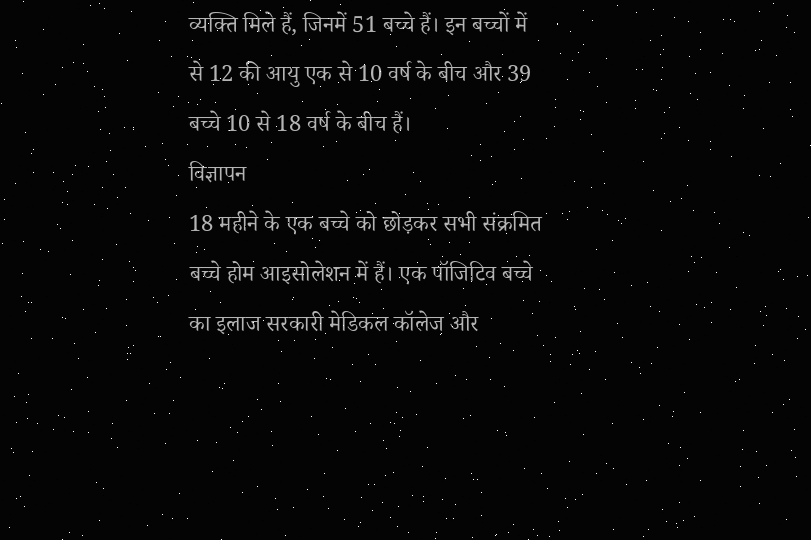व्यक्ति मिले हैं, जिनमें 51 बच्चे हैं। इन बच्चों में से 12 की आयु एक से 10 वर्ष के बीच और 39 बच्चे 10 से 18 वर्ष के बीच हैं।
विज्ञापन
18 महीने के एक बच्चे को छोड़कर सभी संक्रमित बच्चे होम आइसोलेशन में हैं। एक पॉजिटिव बच्चे का इलाज सरकारी मेडिकल कॉलेज और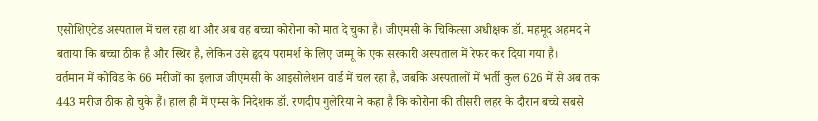एसोशिएटेड अस्पताल में चल रहा था और अब वह बच्चा कोरोना को मात दे चुका है। जीएमसी के चिकित्सा अधीक्षक डॉ. महमूद अहमद ने बताया कि बच्चा ठीक है और स्थिर है, लेकिन उसे हृदय परामर्श के लिए जम्मू के एक सरकारी अस्पताल में रेफर कर दिया गया है।
वर्तमान में कोविड के 66 मरीजों का इलाज जीएमसी के आइसोलेशन वार्ड में चल रहा है, जबकि अस्पतालों में भर्ती कुल 626 में से अब तक 443 मरीज ठीक हो चुके हैं। हाल ही में एम्स के निदेशक डॉ. रणदीप गुलेरिया ने कहा है कि कोरोना की तीसरी लहर के दौरान बच्चे सबसे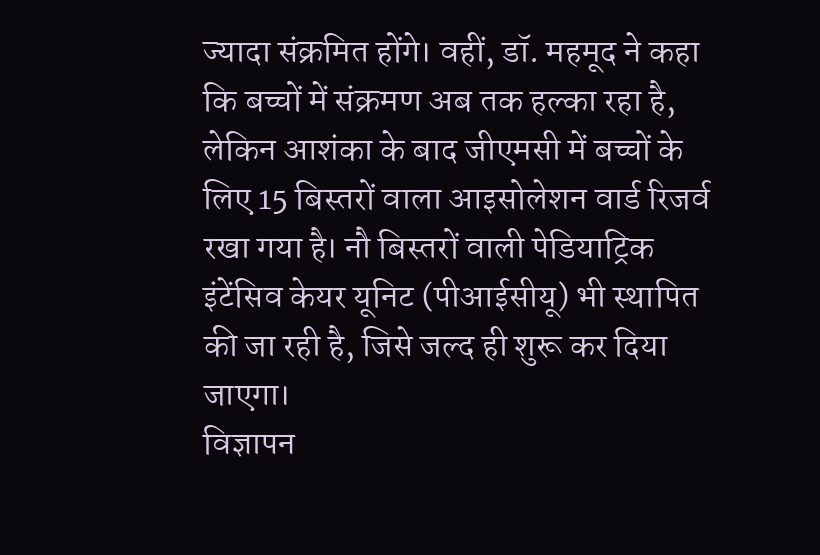ज्यादा संक्रमित होंगे। वहीं, डॉ. महमूद ने कहा कि बच्चों में संक्रमण अब तक हल्का रहा है, लेकिन आशंका के बाद जीएमसी में बच्चों के लिए 15 बिस्तरों वाला आइसोलेशन वार्ड रिजर्व रखा गया है। नौ बिस्तरों वाली पेडियाट्रिक इंटेंसिव केयर यूनिट (पीआईसीयू) भी स्थापित की जा रही है, जिसे जल्द ही शुरू कर दिया जाएगा।
विज्ञापन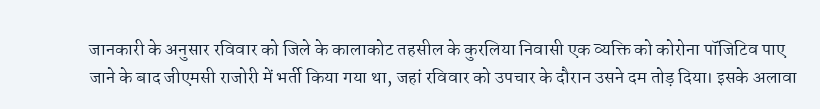जानकारी के अनुसार रविवार को जिले के कालाकोट तहसील के कुरलिया निवासी एक व्यक्ति को कोरोना पॉजिटिव पाए जाने के बाद जीएमसी राजोरी में भर्ती किया गया था, जहां रविवार को उपचार के दौरान उसने दम तोड़ दिया। इसके अलावा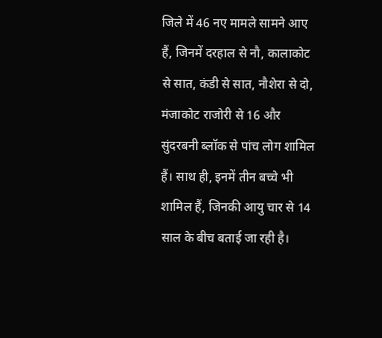जिले में 46 नए मामले सामने आए हैं, जिनमें दरहाल से नौ, कालाकोट से सात, कंडी से सात, नौशेरा से दो, मंजाकोट राजोरी से 16 और सुंदरबनी ब्लॉक से पांच लोग शामिल हैं। साथ ही, इनमें तीन बच्चे भी शामिल हैं, जिनकी आयु चार से 14 साल के बीच बताई जा रही है।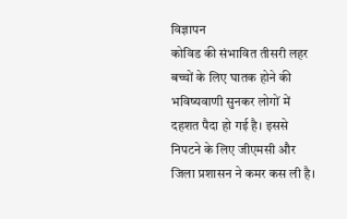विज्ञापन
कोविड की संभावित तीसरी लहर बच्चों के लिए घातक होने की भविष्यवाणी सुनकर लोगों में दहशत पैदा हो गई है। इससे निपटने के लिए जीएमसी और जिला प्रशासन ने कमर कस ली है।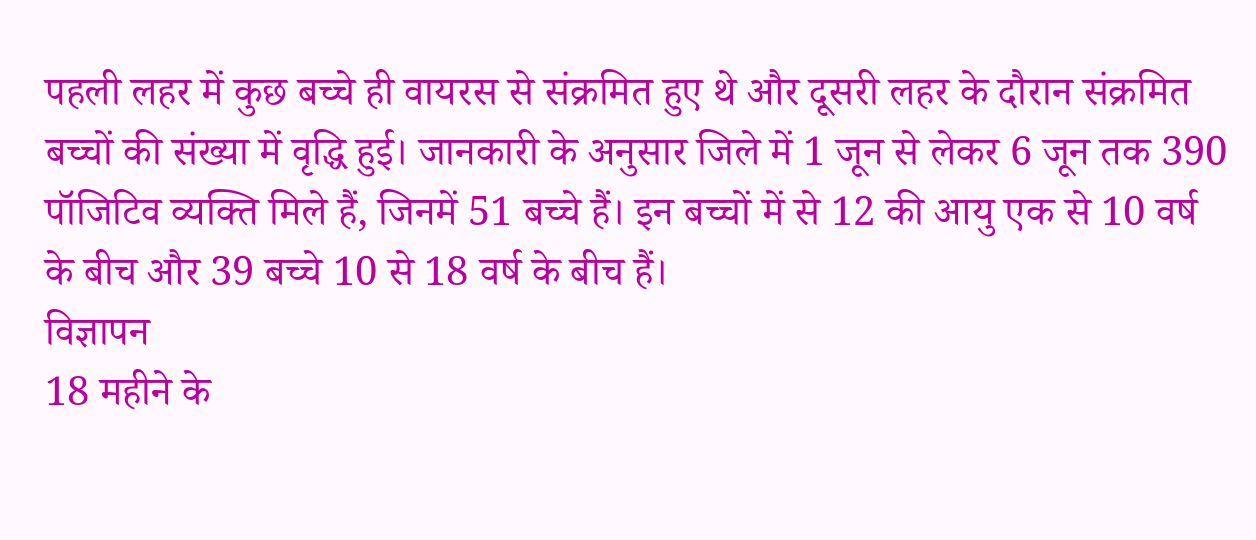पहली लहर में कुछ बच्चे ही वायरस से संक्रमित हुए थे और दूसरी लहर के दौरान संक्रमित बच्चों की संख्या में वृद्धि हुई। जानकारी के अनुसार जिले में 1 जून से लेकर 6 जून तक 390 पॉजिटिव व्यक्ति मिले हैं, जिनमें 51 बच्चे हैं। इन बच्चों में से 12 की आयु एक से 10 वर्ष के बीच और 39 बच्चे 10 से 18 वर्ष के बीच हैं।
विज्ञापन
18 महीने के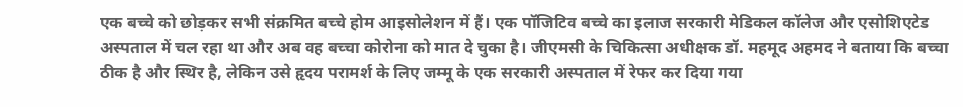एक बच्चे को छोड़कर सभी संक्रमित बच्चे होम आइसोलेशन में हैं। एक पॉजिटिव बच्चे का इलाज सरकारी मेडिकल कॉलेज और एसोशिएटेड अस्पताल में चल रहा था और अब वह बच्चा कोरोना को मात दे चुका है। जीएमसी के चिकित्सा अधीक्षक डॉ. महमूद अहमद ने बताया कि बच्चा ठीक है और स्थिर है, लेकिन उसे हृदय परामर्श के लिए जम्मू के एक सरकारी अस्पताल में रेफर कर दिया गया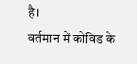है।
वर्तमान में कोविड के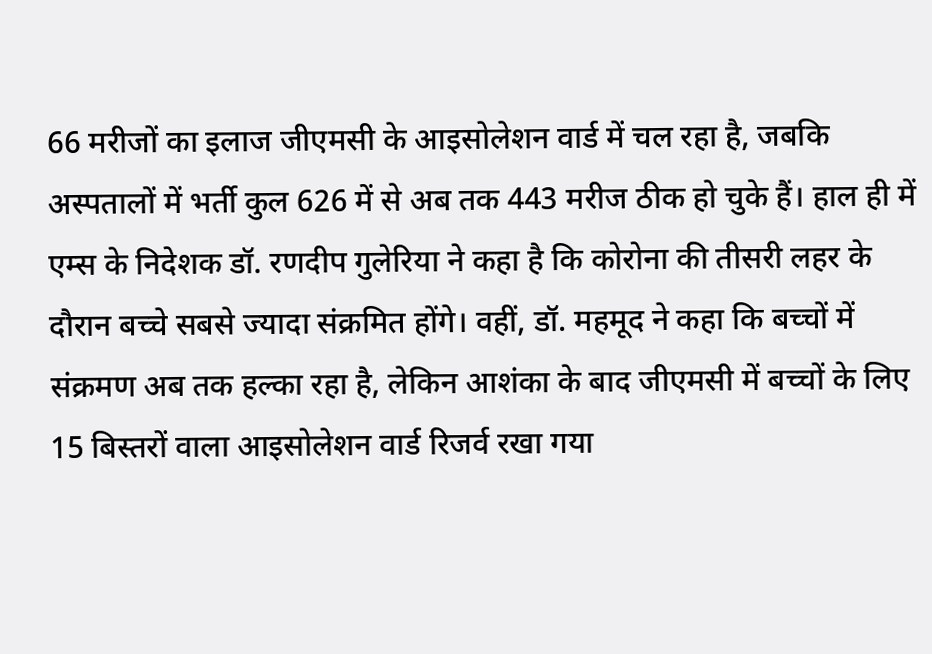66 मरीजों का इलाज जीएमसी के आइसोलेशन वार्ड में चल रहा है, जबकि अस्पतालों में भर्ती कुल 626 में से अब तक 443 मरीज ठीक हो चुके हैं। हाल ही में एम्स के निदेशक डॉ. रणदीप गुलेरिया ने कहा है कि कोरोना की तीसरी लहर के दौरान बच्चे सबसे ज्यादा संक्रमित होंगे। वहीं, डॉ. महमूद ने कहा कि बच्चों में संक्रमण अब तक हल्का रहा है, लेकिन आशंका के बाद जीएमसी में बच्चों के लिए 15 बिस्तरों वाला आइसोलेशन वार्ड रिजर्व रखा गया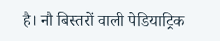है। नौ बिस्तरों वाली पेडियाट्रिक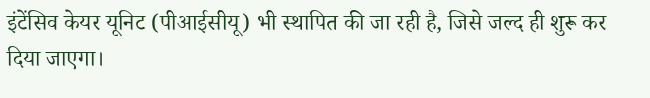इंटेंसिव केयर यूनिट (पीआईसीयू) भी स्थापित की जा रही है, जिसे जल्द ही शुरू कर दिया जाएगा।